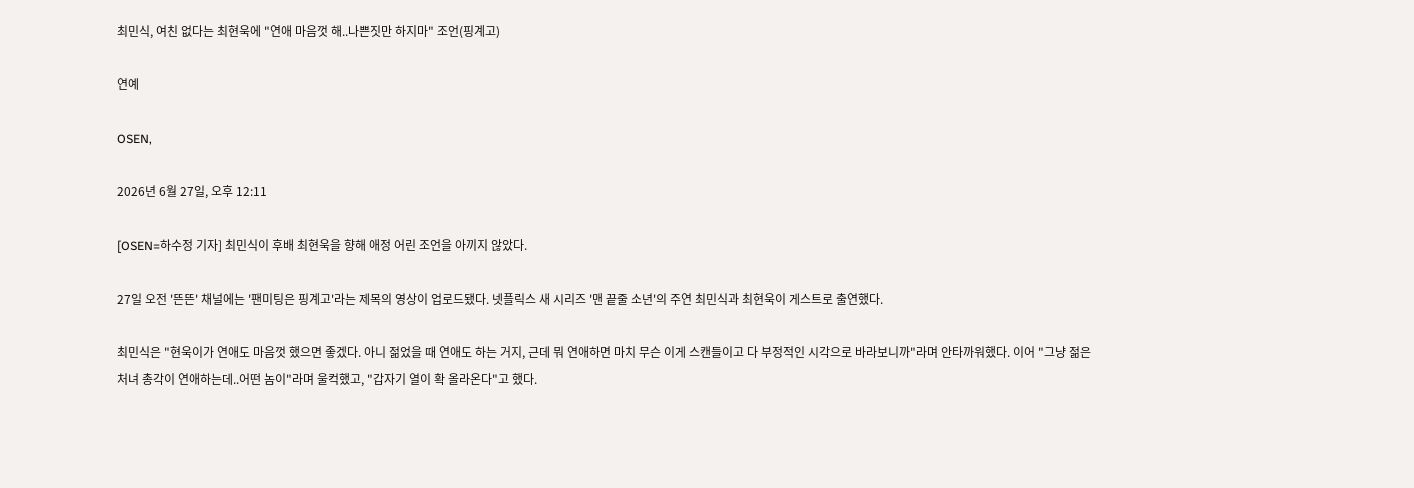최민식, 여친 없다는 최현욱에 "연애 마음껏 해..나쁜짓만 하지마" 조언(핑계고)

연예

OSEN,

2026년 6월 27일, 오후 12:11

[OSEN=하수정 기자] 최민식이 후배 최현욱을 향해 애정 어린 조언을 아끼지 않았다.

27일 오전 '뜬뜬' 채널에는 '팬미팅은 핑계고'라는 제목의 영상이 업로드됐다. 넷플릭스 새 시리즈 '맨 끝줄 소년'의 주연 최민식과 최현욱이 게스트로 출연했다.

최민식은 "현욱이가 연애도 마음껏 했으면 좋겠다. 아니 젊었을 때 연애도 하는 거지, 근데 뭐 연애하면 마치 무슨 이게 스캔들이고 다 부정적인 시각으로 바라보니까"라며 안타까워했다. 이어 "그냥 젊은 처녀 총각이 연애하는데..어떤 놈이"라며 울컥했고, "갑자기 열이 확 올라온다"고 했다.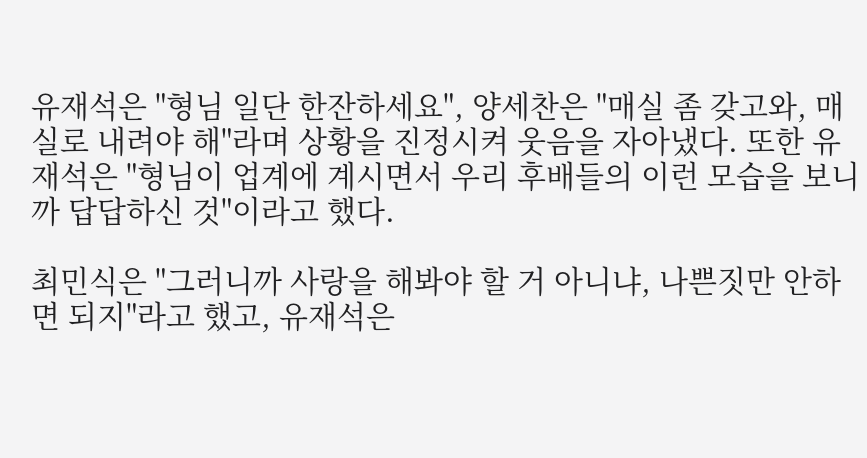유재석은 "형님 일단 한잔하세요", 양세찬은 "매실 좀 갖고와, 매실로 내려야 해"라며 상황을 진정시켜 웃음을 자아냈다. 또한 유재석은 "형님이 업계에 계시면서 우리 후배들의 이런 모습을 보니까 답답하신 것"이라고 했다.

최민식은 "그러니까 사랑을 해봐야 할 거 아니냐, 나쁜짓만 안하면 되지"라고 했고, 유재석은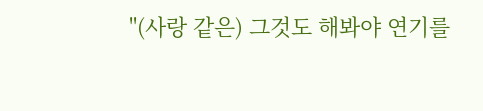"(사랑 같은) 그것도 해봐야 연기를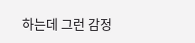하는데 그런 감정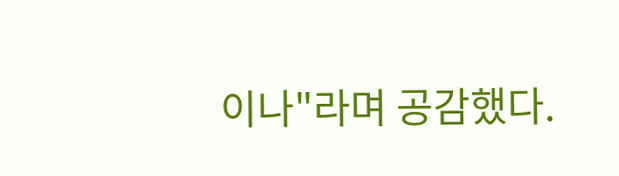이나"라며 공감했다.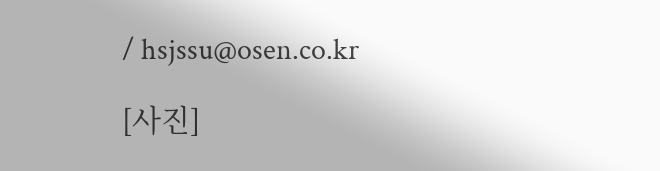/ hsjssu@osen.co.kr

[사진]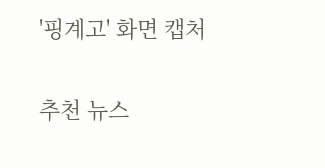'핑계고' 화면 캡처

추천 뉴스